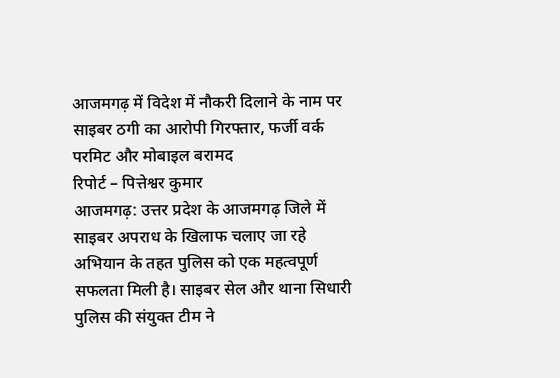आजमगढ़ में विदेश में नौकरी दिलाने के नाम पर साइबर ठगी का आरोपी गिरफ्तार, फर्जी वर्क परमिट और मोबाइल बरामद
रिपोर्ट – पित्तेश्वर कुमार
आजमगढ़: उत्तर प्रदेश के आजमगढ़ जिले में साइबर अपराध के खिलाफ चलाए जा रहे अभियान के तहत पुलिस को एक महत्वपूर्ण सफलता मिली है। साइबर सेल और थाना सिधारी पुलिस की संयुक्त टीम ने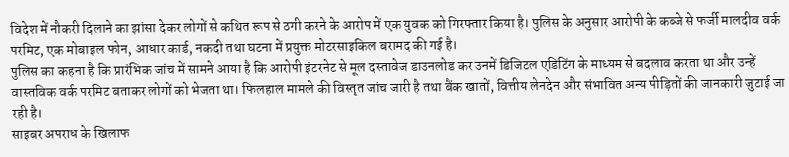विदेश में नौकरी दिलाने का झांसा देकर लोगों से कथित रूप से ठगी करने के आरोप में एक युवक को गिरफ्तार किया है। पुलिस के अनुसार आरोपी के कब्जे से फर्जी मालदीव वर्क परमिट, एक मोबाइल फोन, आधार कार्ड, नकदी तथा घटना में प्रयुक्त मोटरसाइकिल बरामद की गई है।
पुलिस का कहना है कि प्रारंभिक जांच में सामने आया है कि आरोपी इंटरनेट से मूल दस्तावेज डाउनलोड कर उनमें डिजिटल एडिटिंग के माध्यम से बदलाव करता था और उन्हें वास्तविक वर्क परमिट बताकर लोगों को भेजता था। फिलहाल मामले की विस्तृत जांच जारी है तथा बैंक खातों, वित्तीय लेनदेन और संभावित अन्य पीड़ितों की जानकारी जुटाई जा रही है।
साइबर अपराध के खिलाफ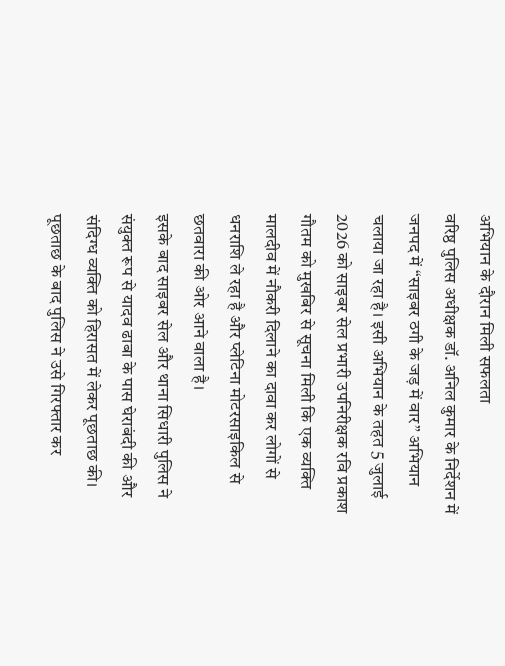अभियान के दौरान मिली सफलता
वरिष्ठ पुलिस अधीक्षक डॉ. अनिल कुमार के निर्देशन में जनपद में “साइबर ठगी के जड़ में वार” अभियान चलाया जा रहा है। इसी अभियान के तहत 5 जुलाई 2026 को साइबर सेल प्रभारी उपनिरीक्षक रवि प्रकाश गौतम को मुखबिर से सूचना मिली कि एक व्यक्ति मालदीव में नौकरी दिलाने का दावा कर लोगों से धनराशि ले रहा है और प्लेटिना मोटरसाइकिल से छतवारा की ओर आने वाला है।
इसके बाद साइबर सेल और थाना सिधारी पुलिस ने संयुक्त रूप से यादव ढाबा के पास घेराबंदी की और संदिग्ध व्यक्ति को हिरासत में लेकर पूछताछ की। पूछताछ के बाद पुलिस ने उसे गिरफ्तार कर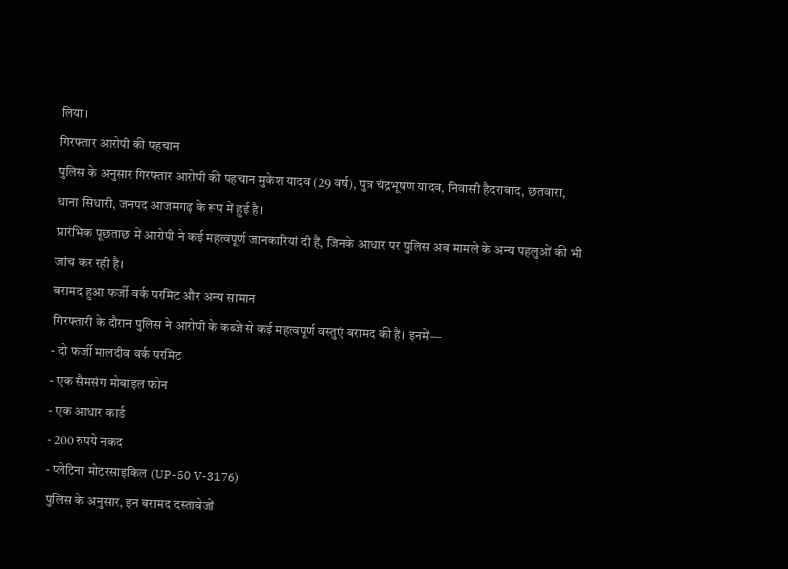लिया।
गिरफ्तार आरोपी की पहचान
पुलिस के अनुसार गिरफ्तार आरोपी की पहचान मुकेश यादव (29 वर्ष), पुत्र चंद्रभूषण यादव, निवासी हैदराबाद, छतवारा, थाना सिधारी, जनपद आजमगढ़ के रूप में हुई है।
प्रारंभिक पूछताछ में आरोपी ने कई महत्वपूर्ण जानकारियां दी हैं, जिनके आधार पर पुलिस अब मामले के अन्य पहलुओं की भी जांच कर रही है।
बरामद हुआ फर्जी वर्क परमिट और अन्य सामान
गिरफ्तारी के दौरान पुलिस ने आरोपी के कब्जे से कई महत्वपूर्ण वस्तुएं बरामद की हैं। इनमें—
- दो फर्जी मालदीव वर्क परमिट
- एक सैमसंग मोबाइल फोन
- एक आधार कार्ड
- 200 रुपये नकद
- प्लेटिना मोटरसाइकिल (UP-50 V-3176)
पुलिस के अनुसार, इन बरामद दस्तावेजों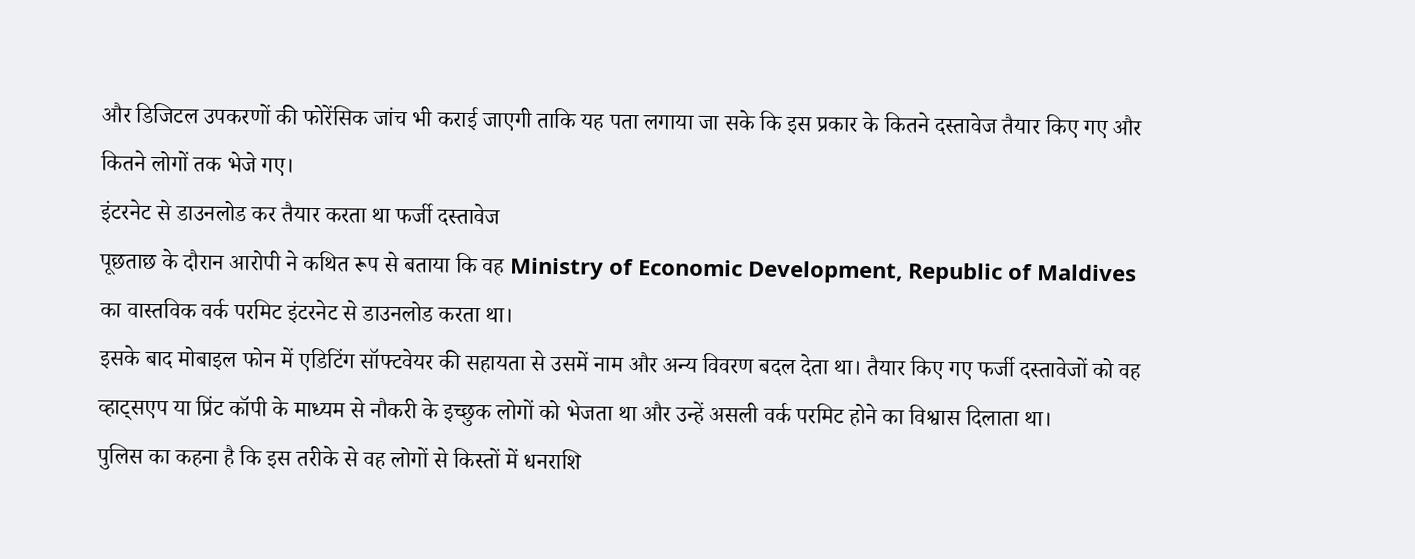और डिजिटल उपकरणों की फोरेंसिक जांच भी कराई जाएगी ताकि यह पता लगाया जा सके कि इस प्रकार के कितने दस्तावेज तैयार किए गए और कितने लोगों तक भेजे गए।
इंटरनेट से डाउनलोड कर तैयार करता था फर्जी दस्तावेज
पूछताछ के दौरान आरोपी ने कथित रूप से बताया कि वह Ministry of Economic Development, Republic of Maldives का वास्तविक वर्क परमिट इंटरनेट से डाउनलोड करता था।
इसके बाद मोबाइल फोन में एडिटिंग सॉफ्टवेयर की सहायता से उसमें नाम और अन्य विवरण बदल देता था। तैयार किए गए फर्जी दस्तावेजों को वह व्हाट्सएप या प्रिंट कॉपी के माध्यम से नौकरी के इच्छुक लोगों को भेजता था और उन्हें असली वर्क परमिट होने का विश्वास दिलाता था।
पुलिस का कहना है कि इस तरीके से वह लोगों से किस्तों में धनराशि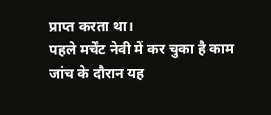प्राप्त करता था।
पहले मर्चेंट नेवी में कर चुका है काम
जांच के दौरान यह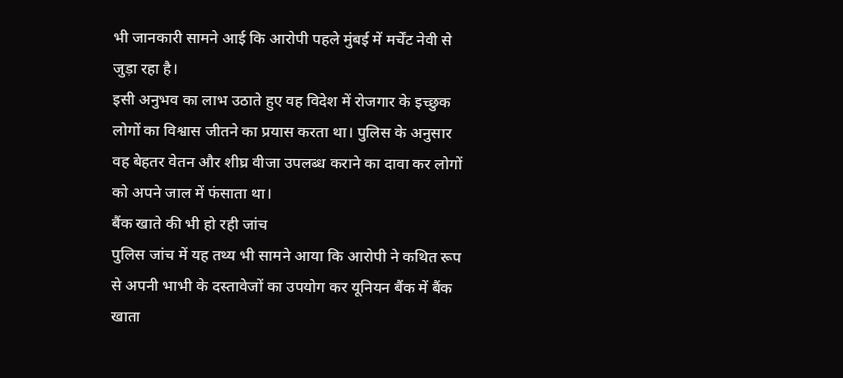भी जानकारी सामने आई कि आरोपी पहले मुंबई में मर्चेंट नेवी से जुड़ा रहा है।
इसी अनुभव का लाभ उठाते हुए वह विदेश में रोजगार के इच्छुक लोगों का विश्वास जीतने का प्रयास करता था। पुलिस के अनुसार वह बेहतर वेतन और शीघ्र वीजा उपलब्ध कराने का दावा कर लोगों को अपने जाल में फंसाता था।
बैंक खाते की भी हो रही जांच
पुलिस जांच में यह तथ्य भी सामने आया कि आरोपी ने कथित रूप से अपनी भाभी के दस्तावेजों का उपयोग कर यूनियन बैंक में बैंक खाता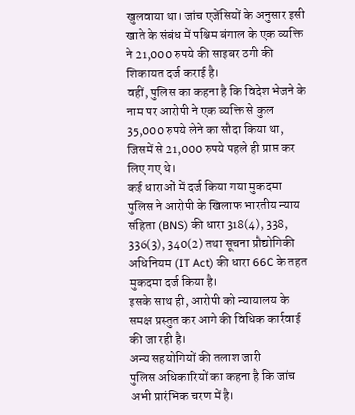खुलवाया था। जांच एजेंसियों के अनुसार इसी खाते के संबंध में पश्चिम बंगाल के एक व्यक्ति ने 21,000 रुपये की साइबर ठगी की शिकायत दर्ज कराई है।
वहीं, पुलिस का कहना है कि विदेश भेजने के नाम पर आरोपी ने एक व्यक्ति से कुल 35,000 रुपये लेने का सौदा किया था, जिसमें से 21,000 रुपये पहले ही प्राप्त कर लिए गए थे।
कई धाराओं में दर्ज किया गया मुकदमा
पुलिस ने आरोपी के खिलाफ भारतीय न्याय संहिता (BNS) की धारा 318(4), 338, 336(3), 340(2) तथा सूचना प्रौद्योगिकी अधिनियम (IT Act) की धारा 66C के तहत मुकदमा दर्ज किया है।
इसके साथ ही, आरोपी को न्यायालय के समक्ष प्रस्तुत कर आगे की विधिक कार्रवाई की जा रही है।
अन्य सहयोगियों की तलाश जारी
पुलिस अधिकारियों का कहना है कि जांच अभी प्रारंभिक चरण में है।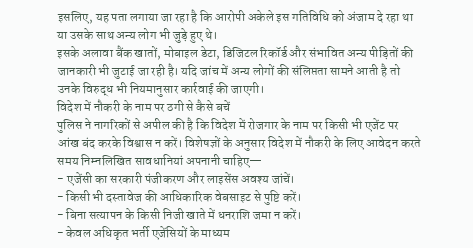इसलिए, यह पता लगाया जा रहा है कि आरोपी अकेले इस गतिविधि को अंजाम दे रहा था या उसके साथ अन्य लोग भी जुड़े हुए थे।
इसके अलावा बैंक खातों, मोबाइल डेटा, डिजिटल रिकॉर्ड और संभावित अन्य पीड़ितों की जानकारी भी जुटाई जा रही है। यदि जांच में अन्य लोगों की संलिप्तता सामने आती है तो उनके विरुद्ध भी नियमानुसार कार्रवाई की जाएगी।
विदेश में नौकरी के नाम पर ठगी से कैसे बचें
पुलिस ने नागरिकों से अपील की है कि विदेश में रोजगार के नाम पर किसी भी एजेंट पर आंख बंद करके विश्वास न करें। विशेषज्ञों के अनुसार विदेश में नौकरी के लिए आवेदन करते समय निम्नलिखित सावधानियां अपनानी चाहिए—
- एजेंसी का सरकारी पंजीकरण और लाइसेंस अवश्य जांचें।
- किसी भी दस्तावेज की आधिकारिक वेबसाइट से पुष्टि करें।
- बिना सत्यापन के किसी निजी खाते में धनराशि जमा न करें।
- केवल अधिकृत भर्ती एजेंसियों के माध्यम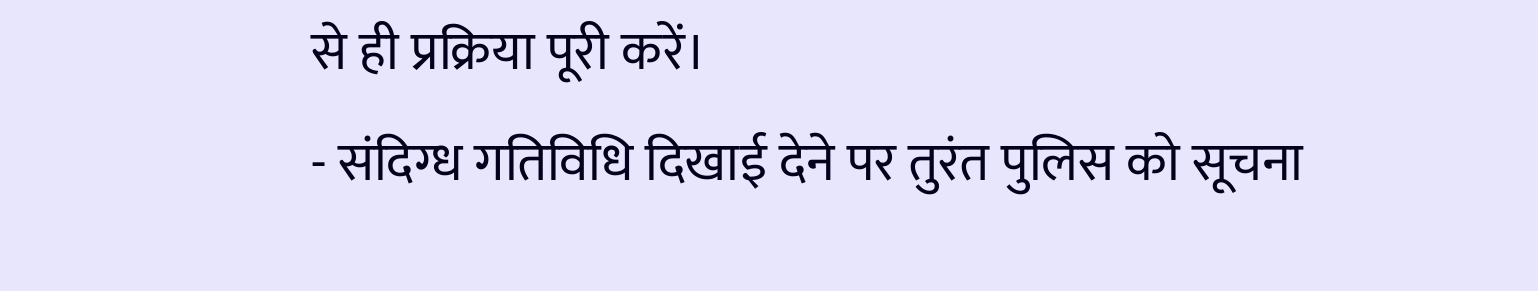से ही प्रक्रिया पूरी करें।
- संदिग्ध गतिविधि दिखाई देने पर तुरंत पुलिस को सूचना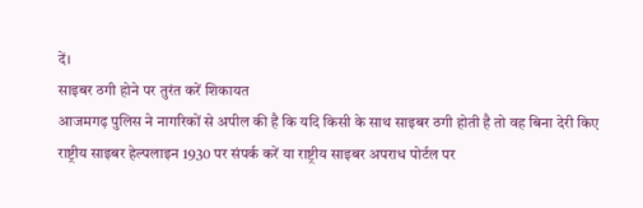दें।
साइबर ठगी होने पर तुरंत करें शिकायत
आजमगढ़ पुलिस ने नागरिकों से अपील की है कि यदि किसी के साथ साइबर ठगी होती है तो वह बिना देरी किए राष्ट्रीय साइबर हेल्पलाइन 1930 पर संपर्क करें या राष्ट्रीय साइबर अपराध पोर्टल पर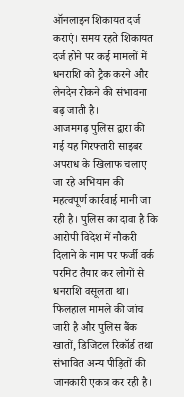ऑनलाइन शिकायत दर्ज कराएं। समय रहते शिकायत दर्ज होने पर कई मामलों में धनराशि को ट्रैक करने और लेनदेन रोकने की संभावना बढ़ जाती है।
आजमगढ़ पुलिस द्वारा की गई यह गिरफ्तारी साइबर अपराध के खिलाफ चलाए जा रहे अभियान की महत्वपूर्ण कार्रवाई मानी जा रही है। पुलिस का दावा है कि आरोपी विदेश में नौकरी दिलाने के नाम पर फर्जी वर्क परमिट तैयार कर लोगों से धनराशि वसूलता था।
फिलहाल मामले की जांच जारी है और पुलिस बैंक खातों, डिजिटल रिकॉर्ड तथा संभावित अन्य पीड़ितों की जानकारी एकत्र कर रही है।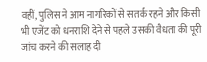वहीं, पुलिस ने आम नागरिकों से सतर्क रहने और किसी भी एजेंट को धनराशि देने से पहले उसकी वैधता की पूरी जांच करने की सलाह दी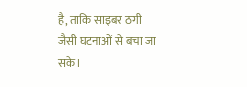है, ताकि साइबर ठगी जैसी घटनाओं से बचा जा सके।